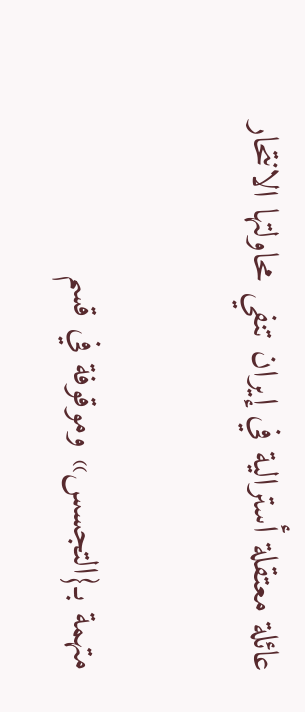عائلة معتقلة أسترالية في إيران تنفي محاولتها الانتحار

متهمة بـ{التجسس» وموقوفة في قسم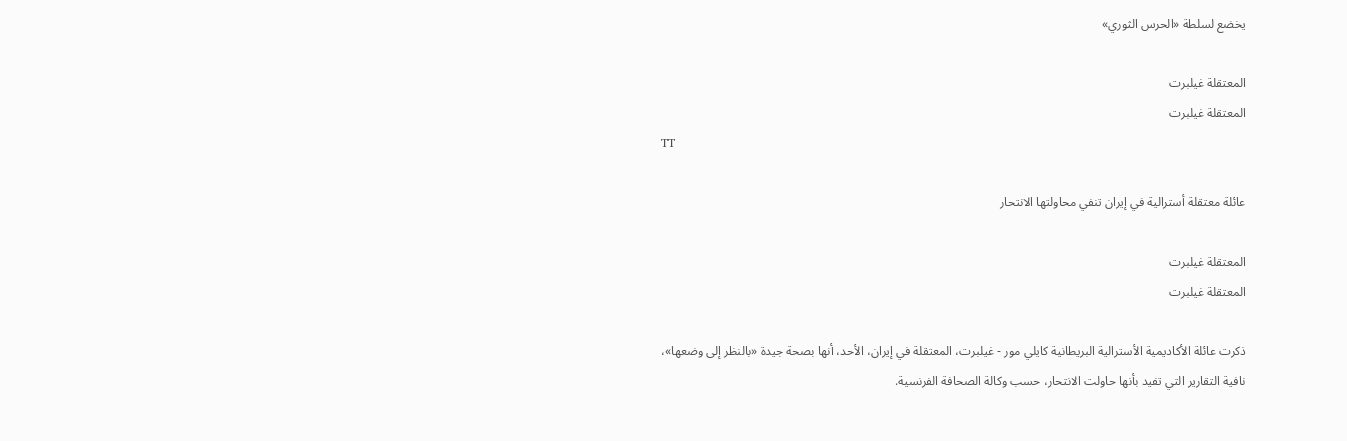يخضع لسلطة «الحرس الثوري»

المعتقلة غيلبرت
المعتقلة غيلبرت
TT

عائلة معتقلة أسترالية في إيران تنفي محاولتها الانتحار

المعتقلة غيلبرت
المعتقلة غيلبرت

ذكرت عائلة الأكاديمية الأسترالية البريطانية كايلي مور - غيلبرت، المعتقلة في إيران، الأحد، أنها بصحة جيدة «بالنظر إلى وضعها»، نافية التقارير التي تفيد بأنها حاولت الانتحار، حسب وكالة الصحافة الفرنسية.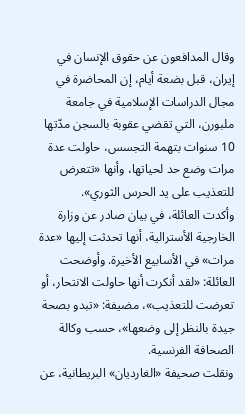وقال المدافعون عن حقوق الإنسان في إيران، قبل بضعة أيام، إن المحاضرة في مجال الدراسات الإسلامية في جامعة ملبورن، التي تقضي عقوبة بالسجن مدّتها 10 سنوات بتهمة التجسس، حاولت عدة مرات وضع حد لحياتها، وأنها «تتعرض للتعذيب على يد الحرس الثوري».
وأكدت العائلة، في بيان صادر عن وزارة الخارجية الأسترالية، أنها تحدثت إليها «عدة مرات» في الأسابيع الأخيرة. وأوضحت العائلة: «لقد أنكرت أنها حاولت الانتحار، أو تعرضت للتعذيب»، مضيفة: «تبدو بصحة جيدة بالنظر إلى وضعها»، حسب وكالة الصحافة الفرنسية.
ونقلت صحيفة «الغارديان» البريطانية، عن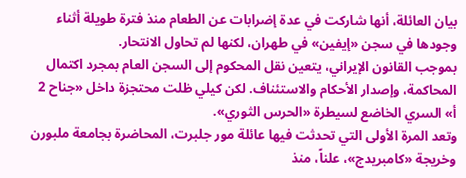بيان العائلة، أنها شاركت في عدة إضرابات عن الطعام منذ فترة طويلة أثناء وجودها في سجن «إيفين» في طهران، لكنها لم تحاول الانتحار.
بموجب القانون الإيراني، يتعين نقل المحكوم إلى السجن العام بمجرد اكتمال المحاكمة، وإصدار الأحكام والاستئناف. لكن كيلي ظلت محتجزة داخل «جناح 2 أ» السري الخاضع لسيطرة «الحرس الثوري».
وتعد المرة الأولى التي تحدثت فيها عائلة مور جلبرت، المحاضرة بجامعة ملبورن وخريجة «كامبريدج»، علناً، منذ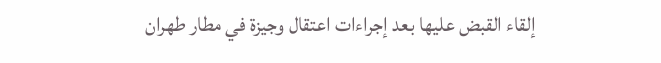إلقاء القبض عليها بعد إجراءات اعتقال وجيزة في مطار طهران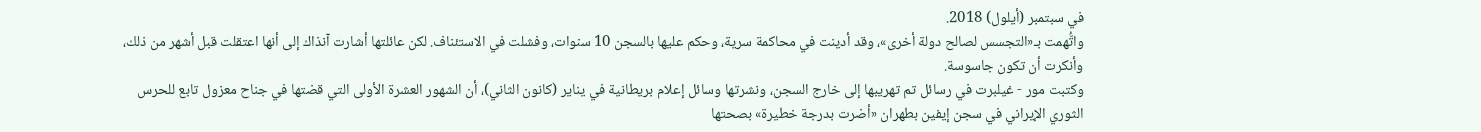في سبتمبر (أيلول) 2018.
واتُّهمت بـ«التجسس لصالح دولة أخرى»، وقد أدينت في محاكمة سرية، وحكم عليها بالسجن 10 سنوات، وفشلت في الاستئناف. لكن عائلتها أشارت آنذاك إلى أنها اعتقلت قبل أشهر من ذلك، وأنكرت أن تكون جاسوسة.
وكتبت مور - غيلبرت في رسائل تم تهريبها إلى خارج السجن، ونشرتها وسائل إعلام بريطانية في يناير (كانون الثاني)، أن الشهور العشرة الأولى التي قضتها في جناح معزول تابع للحرس الثوري الإيراني في سجن إيفين بطهران «أضرت بدرجة خطيرة» بصحتها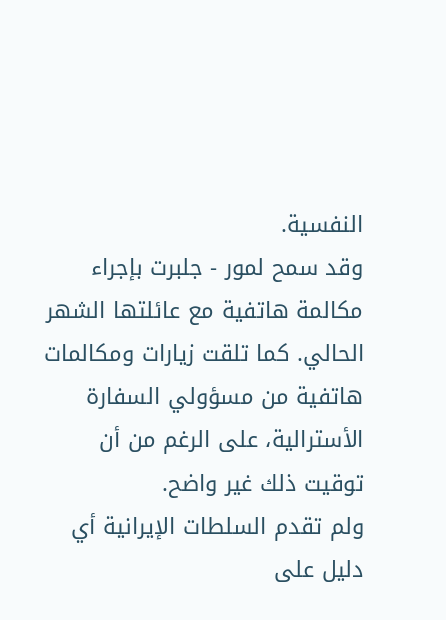النفسية.
وقد سمح لمور - جلبرت بإجراء مكالمة هاتفية مع عائلتها الشهر الحالي. كما تلقت زيارات ومكالمات هاتفية من مسؤولي السفارة الأسترالية، على الرغم من أن توقيت ذلك غير واضح.
ولم تقدم السلطات الإيرانية أي دليل على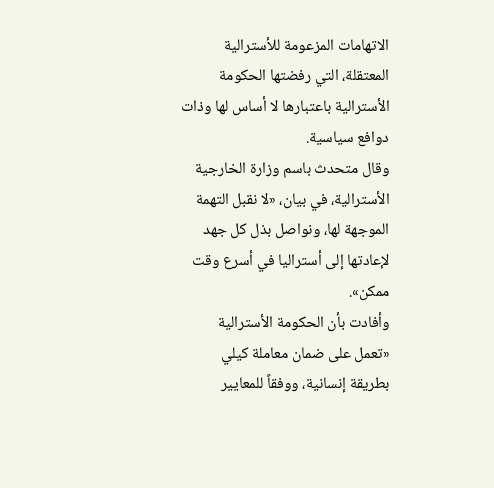الاتهامات المزعومة للأسترالية المعتقلة، التي رفضتها الحكومة الأسترالية باعتبارها لا أساس لها وذات دوافع سياسية.
وقال متحدث باسم وزارة الخارجية الأسترالية، في بيان، «لا نقبل التهمة الموجهة لها، ونواصل بذل كل جهد لإعادتها إلى أستراليا في أسرع وقت ممكن».
وأفادت بأن الحكومة الأسترالية «تعمل على ضمان معاملة كيلي بطريقة إنسانية، ووفقاً للمعايير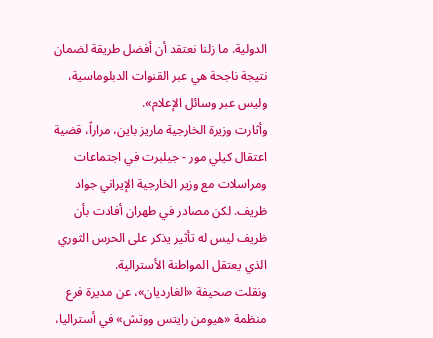الدولية. ما زلنا نعتقد أن أفضل طريقة لضمان نتيجة ناجحة هي عبر القنوات الدبلوماسية، وليس عبر وسائل الإعلام».
وأثارت وزيرة الخارجية ماريز باين، مراراً، قضية اعتقال كيلي مور - جيلبرت في اجتماعات ومراسلات مع وزير الخارجية الإيراني جواد ظريف. لكن مصادر في طهران أفادت بأن ظريف ليس له تأثير يذكر على الحرس الثوري الذي يعتقل المواطنة الأسترالية.
ونقلت صحيفة «الغارديان»، عن مديرة فرع منظمة «هيومن رايتس ووتش» في أستراليا،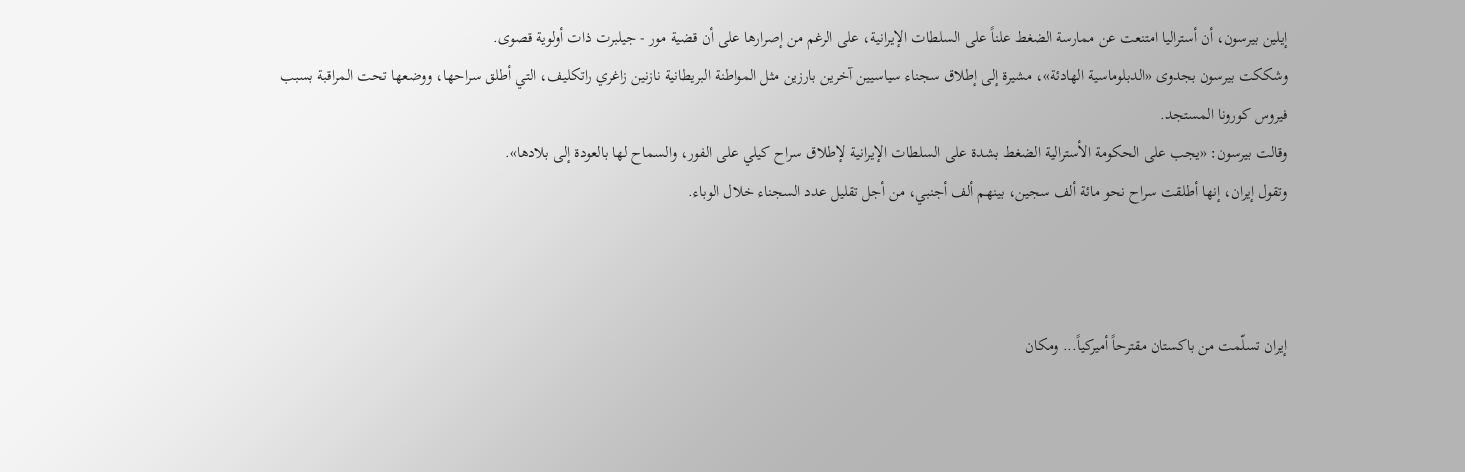إيلين بيرسون، أن أستراليا امتنعت عن ممارسة الضغط علناً على السلطات الإيرانية، على الرغم من إصرارها على أن قضية مور - جيلبرت ذات أولوية قصوى.
وشككت بيرسون بجدوى «الدبلوماسية الهادئة»، مشيرة إلى إطلاق سجناء سياسيين آخرين بارزين مثل المواطنة البريطانية نازنين زاغري راتكليف، التي أطلق سراحها، ووضعها تحت المراقبة بسبب فيروس كورونا المستجد.
وقالت بيرسون: «يجب على الحكومة الأسترالية الضغط بشدة على السلطات الإيرانية لإطلاق سراح كيلي على الفور، والسماح لها بالعودة إلى بلادها».
وتقول إيران، إنها أطلقت سراح نحو مائة ألف سجين، بينهم ألف أجنبي، من أجل تقليل عدد السجناء خلال الوباء.



إيران تسلّمت من باكستان مقترحاً أميركياً... ومكان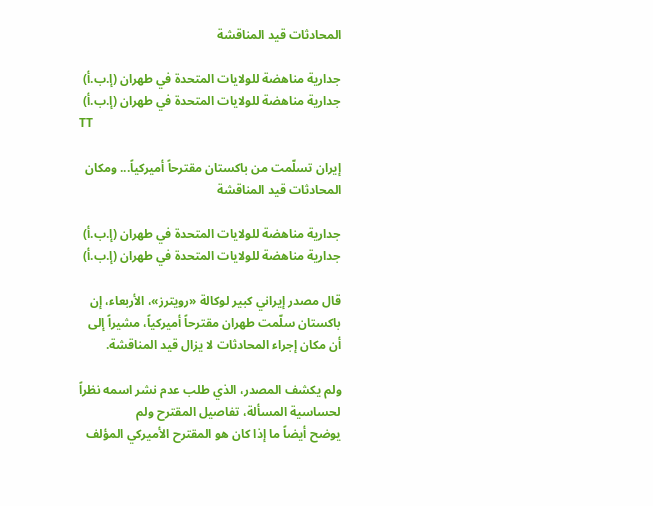المحادثات قيد المناقشة

جدارية مناهضة للولايات المتحدة في طهران (إ.ب.أ)
جدارية مناهضة للولايات المتحدة في طهران (إ.ب.أ)
TT

إيران تسلّمت من باكستان مقترحاً أميركياً... ومكان المحادثات قيد المناقشة

جدارية مناهضة للولايات المتحدة في طهران (إ.ب.أ)
جدارية مناهضة للولايات المتحدة في طهران (إ.ب.أ)

قال مصدر إيراني كبير لوكالة «رويترز»، الأربعاء، إن باكستان سلّمت طهران مقترحاً أميركياً، مشيراً إلى أن مكان إجراء المحادثات لا يزال قيد المناقشة.

ولم يكشف المصدر، الذي طلب عدم نشر اسمه نظراً لحساسية المسألة، تفاصيل المقترح ولم يوضح ‌أيضاً ‌ما إذا ‌كان هو المقترح ‌الأميركي المؤلف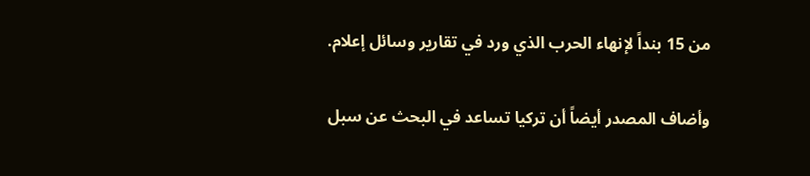من 15 بنداً لإنهاء الحرب الذي ورد في ‌تقارير وسائل إعلام.

وأضاف المصدر أيضاً أن تركيا تساعد في البحث عن سبل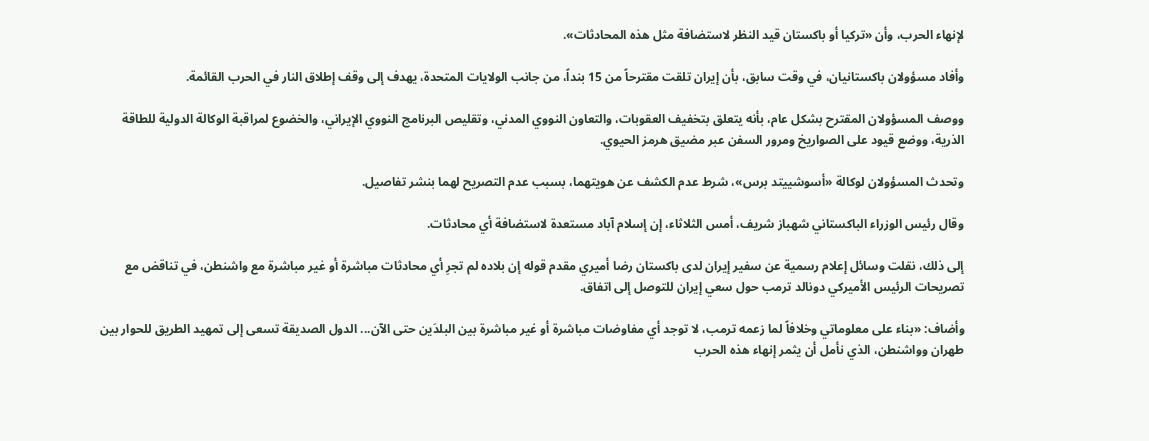لإنهاء الحرب، وأن «تركيا أو باكستان قيد النظر لاستضافة مثل هذه المحادثات».

وأفاد مسؤولان باكستانيان، في وقت سابق، بأن إيران تلقت مقترحاً من 15 بنداً، من جانب الولايات المتحدة، يهدف إلى وقف إطلاق النار في الحرب القائمة.

ووصف المسؤولان المقترح بشكل عام، بأنه يتعلق بتخفيف العقوبات، والتعاون النووي المدني، وتقليص البرنامج النووي الإيراني، والخضوع لمراقبة الوكالة الدولية للطاقة الذرية، ووضع قيود على الصواريخ ومرور السفن عبر مضيق هرمز الحيوي.

وتحدث المسؤولان لوكالة «أسوشييتد برس»، شرط عدم الكشف عن هويتهما، بسبب عدم التصريح لهما بنشر تفاصيل.

وقال رئيس الوزراء الباكستاني شهباز شريف، أمس الثلاثاء، إن إسلام آباد مستعدة لاستضافة أي محادثات.

إلى ذلك، نقلت وسائل إعلام رسمية عن سفير إيران لدى باكستان رضا أميري مقدم قوله إن بلاده لم تجرِ أي محادثات مباشرة أو غير مباشرة مع واشنطن، في تناقض مع تصريحات الرئيس الأميركي دونالد ترمب حول سعي إيران للتوصل إلى اتفاق.

وأضاف: «بناء على معلوماتي وخلافاً لما زعمه ترمب، لا توجد أي مفاوضات مباشرة أو غير مباشرة بين البلدَين حتى الآن... الدول الصديقة تسعى إلى تمهيد الطريق للحوار بين طهران وواشنطن، الذي نأمل أن يثمر إنهاء هذه الحرب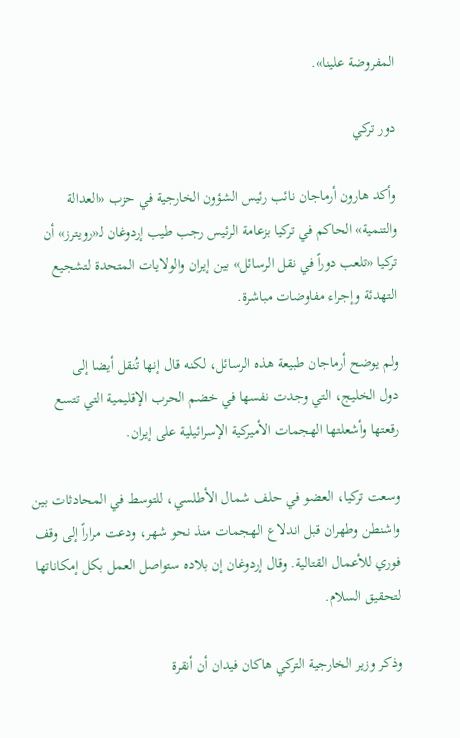المفروضة علينا».

دور تركي

وأكد هارون أرماجان نائب رئيس الشؤون الخارجية في حزب «العدالة والتنمية» الحاكم في تركيا بزعامة الرئيس رجب طيب إردوغان لـ«رويترز» أن تركيا «تلعب دوراً في نقل الرسائل» بين إيران والولايات المتحدة لتشجيع التهدئة وإجراء مفاوضات مباشرة.

ولم يوضح أرماجان طبيعة هذه الرسائل، ‌لكنه قال ‌إنها تُنقل أيضا إلى دول ‌الخليج، التي وجدت نفسها في خضم الحرب الإقليمية التي تتسع رقعتها وأشعلتها الهجمات الأميركية الإسرائيلية على إيران.

وسعت تركيا، العضو في ‌حلف شمال ‌الأطلسي، للتوسط في المحادثات بين واشنطن وطهران قبل ‌اندلاع الهجمات منذ نحو شهر، ‌ودعت مراراً إلى وقف فوري للأعمال القتالية. وقال إردوغان إن بلاده ستواصل العمل بكل إمكاناتها لتحقيق السلام.

وذكر وزير الخارجية ‌التركي هاكان فيدان أن أنقرة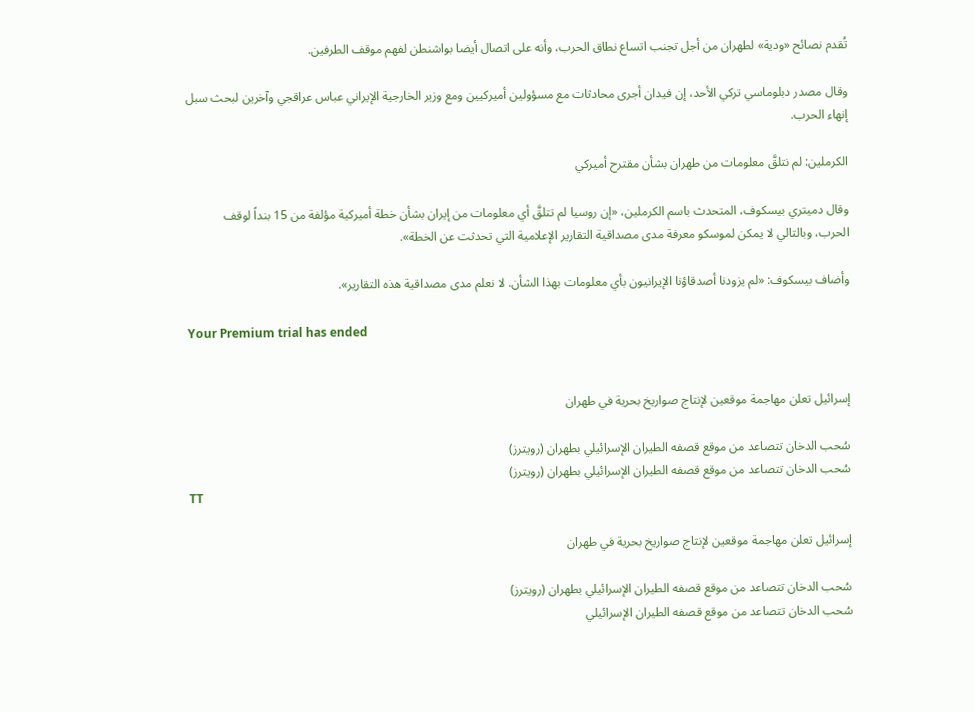تُقدم نصائح «ودية» لطهران من أجل تجنب اتساع نطاق الحرب، وأنه على اتصال أيضا بواشنطن لفهم موقف الطرفين.

وقال مصدر دبلوماسي تركي الأحد، إن فيدان أجرى محادثات مع مسؤولين أميركيين ومع وزير الخارجية الإيراني عباس عراقجي وآخرين لبحث سبل إنهاء الحرب.

الكرملين: لم نتلقَّ معلومات من طهران بشأن مقترح أميركي

وقال دميتري بيسكوف، المتحدث باسم الكرملين، «إن روسيا لم تتلقَّ أي معلومات من إيران بشأن خطة أميركية مؤلفة من 15 بنداً ‌لوقف الحرب، ‌وبالتالي لا يمكن لموسكو ‌معرفة مدى مصداقية التقارير الإعلامية التي تحدثت عن الخطة».

وأضاف بيسكوف: «لم يزودنا أصدقاؤنا الإيرانيون بأي معلومات بهذا الشأن. لا نعلم مدى مصداقية هذه التقارير».

Your Premium trial has ended


إسرائيل تعلن مهاجمة موقعين لإنتاج صواريخ بحرية في طهران

سُحب الدخان تتصاعد من موقع قصفه الطيران الإسرائيلي بطهران (رويترز)
سُحب الدخان تتصاعد من موقع قصفه الطيران الإسرائيلي بطهران (رويترز)
TT

إسرائيل تعلن مهاجمة موقعين لإنتاج صواريخ بحرية في طهران

سُحب الدخان تتصاعد من موقع قصفه الطيران الإسرائيلي بطهران (رويترز)
سُحب الدخان تتصاعد من موقع قصفه الطيران الإسرائيلي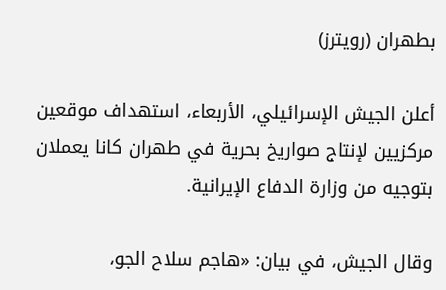بطهران (رويترز)

أعلن الجيش الإسرائيلي، الأربعاء، استهداف موقعين مركزيين لإنتاج صواريخ بحرية في طهران كانا يعملان بتوجيه من وزارة الدفاع الإيرانية.

وقال الجيش، في بيان: «هاجم سلاح الجو،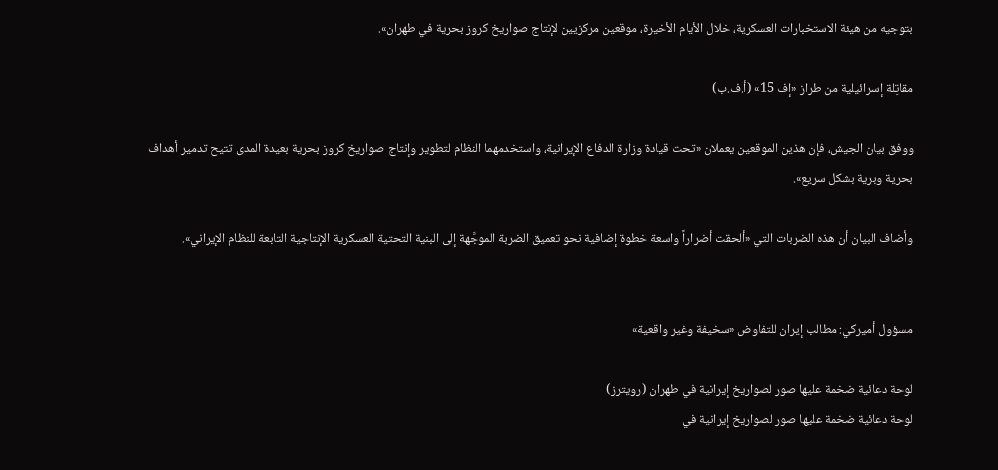بتوجيه من هيئة الاستخبارات العسكرية، خلال الأيام الأخيرة، موقعين مركزيين لإنتاج صواريخ كروز بحرية في طهران».

مقاتِلة إسرائيلية من طراز «إف 15» (أ.ف.ب)

ووفق بيان الجيش، فإن هذين الموقعين يعملان «تحت قيادة وزارة الدفاع الإيرانية، واستخدمهما النظام لتطوير وإنتاج صواريخ كروز بحرية بعيدة المدى تتيح تدمير أهداف بحرية وبرية بشكل سريع».

وأضاف البيان أن هذه الضربات التي «ألحقت أضراراً واسعة خطوة إضافية نحو تعميق الضربة الموجَّهة إلى البنية التحتية العسكرية الإنتاجية التابعة للنظام الإيراني».


مسؤول أميركي: مطالب إيران للتفاوض «سخيفة وغير واقعية»

لوحة دعائية ضخمة عليها صور لصواريخ إيرانية في طهران (رويترز)
لوحة دعائية ضخمة عليها صور لصواريخ إيرانية في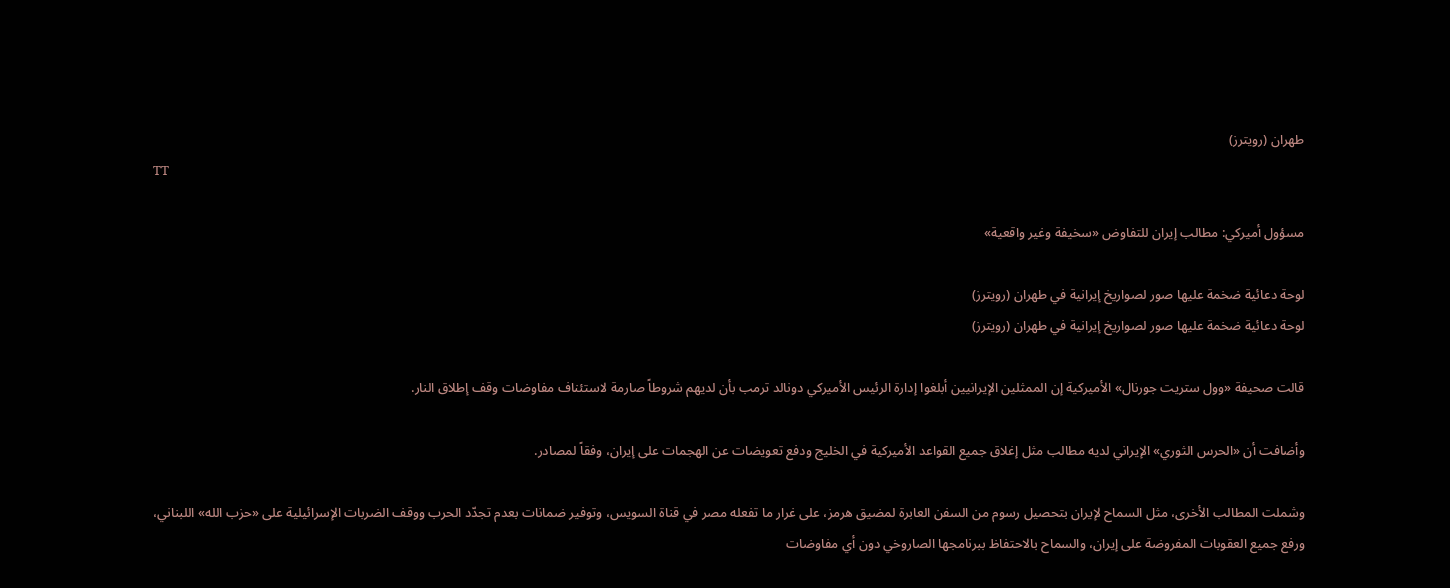طهران (رويترز)
TT

مسؤول أميركي: مطالب إيران للتفاوض «سخيفة وغير واقعية»

لوحة دعائية ضخمة عليها صور لصواريخ إيرانية في طهران (رويترز)
لوحة دعائية ضخمة عليها صور لصواريخ إيرانية في طهران (رويترز)

قالت صحيفة «وول ستريت جورنال» الأميركية إن الممثلين الإيرانيين أبلغوا إدارة الرئيس الأميركي دونالد ترمب بأن لديهم شروطاً صارمة لاستئناف مفاوضات وقف إطلاق النار.

وأضافت أن «الحرس الثوري» الإيراني لديه مطالب مثل إغلاق جميع القواعد الأميركية في الخليج ودفع تعويضات عن الهجمات على إيران، وفقاً لمصادر.

وشملت المطالب الأخرى، مثل السماح لإيران بتحصيل رسوم من السفن العابرة لمضيق هرمز، على غرار ما تفعله مصر في قناة السويس، وتوفير ضمانات بعدم تجدّد الحرب ووقف الضربات الإسرائيلية على «حزب الله» اللبناني، ورفع جميع العقوبات المفروضة على إيران، والسماح بالاحتفاظ ببرنامجها الصاروخي دون أي مفاوضات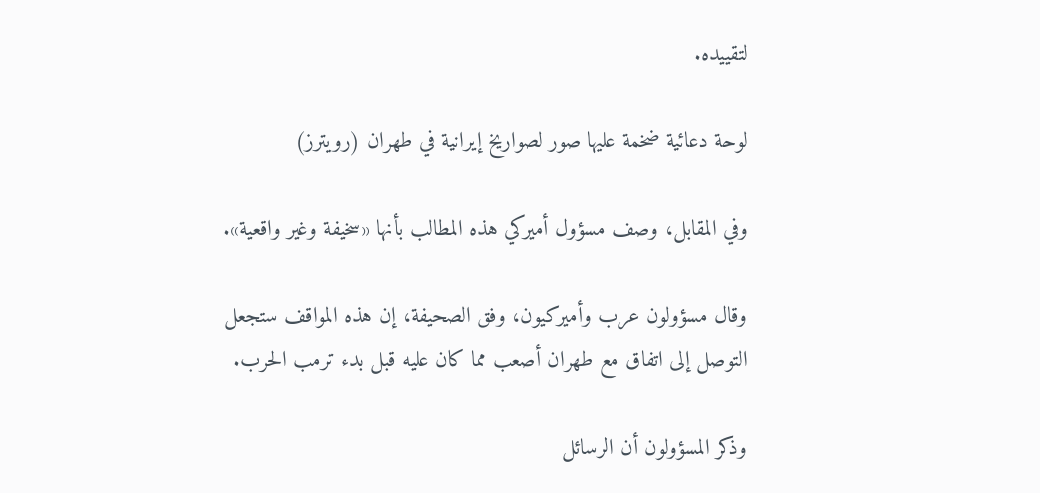لتقييده.

لوحة دعائية ضخمة عليها صور لصواريخ إيرانية في طهران (رويترز)

وفي المقابل، وصف مسؤول أميركي هذه المطالب بأنها «سخيفة وغير واقعية».

وقال مسؤولون عرب وأميركيون، وفق الصحيفة، إن هذه المواقف ستجعل التوصل إلى اتفاق مع طهران أصعب مما كان عليه قبل بدء ترمب الحرب.

وذكر المسؤولون أن الرسائل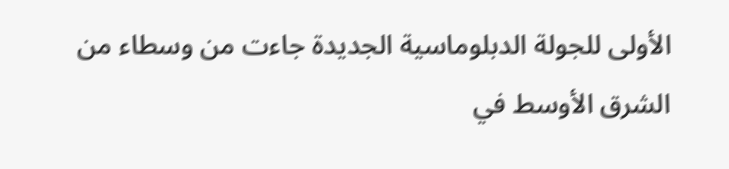الأولى للجولة الدبلوماسية الجديدة جاءت من وسطاء من الشرق الأوسط في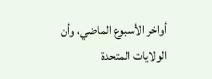أواخر الأسبوع الماضي، وأن الولايات المتحدة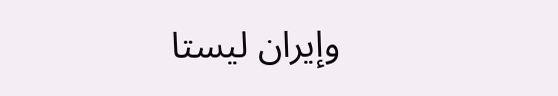وإيران ليستا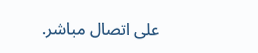على اتصال مباشر.